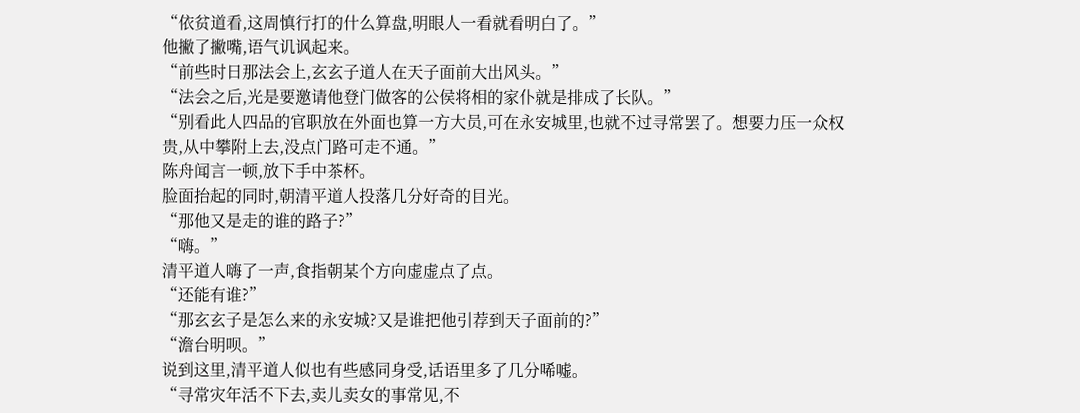“依贫道看,这周慎行打的什么算盘,明眼人一看就看明白了。”
他撇了撇嘴,语气讥讽起来。
“前些时日那法会上,玄玄子道人在天子面前大出风头。”
“法会之后,光是要邀请他登门做客的公侯将相的家仆就是排成了长队。”
“别看此人四品的官职放在外面也算一方大员,可在永安城里,也就不过寻常罢了。想要力压一众权贵,从中攀附上去,没点门路可走不通。”
陈舟闻言一顿,放下手中茶杯。
脸面抬起的同时,朝清平道人投落几分好奇的目光。
“那他又是走的谁的路子?”
“嗨。”
清平道人嗨了一声,食指朝某个方向虚虚点了点。
“还能有谁?”
“那玄玄子是怎么来的永安城?又是谁把他引荐到天子面前的?”
“澹台明呗。”
说到这里,清平道人似也有些感同身受,话语里多了几分唏嘘。
“寻常灾年活不下去,卖儿卖女的事常见,不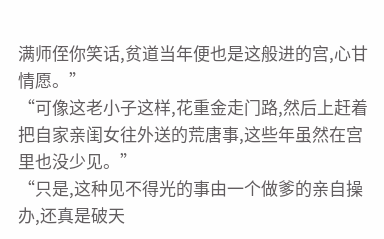满师侄你笑话,贫道当年便也是这般进的宫,心甘情愿。”
“可像这老小子这样,花重金走门路,然后上赶着把自家亲闺女往外送的荒唐事,这些年虽然在宫里也没少见。”
“只是,这种见不得光的事由一个做爹的亲自操办,还真是破天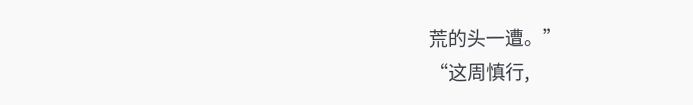荒的头一遭。”
“这周慎行,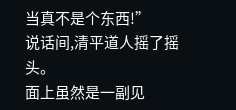当真不是个东西!”
说话间,清平道人摇了摇头。
面上虽然是一副见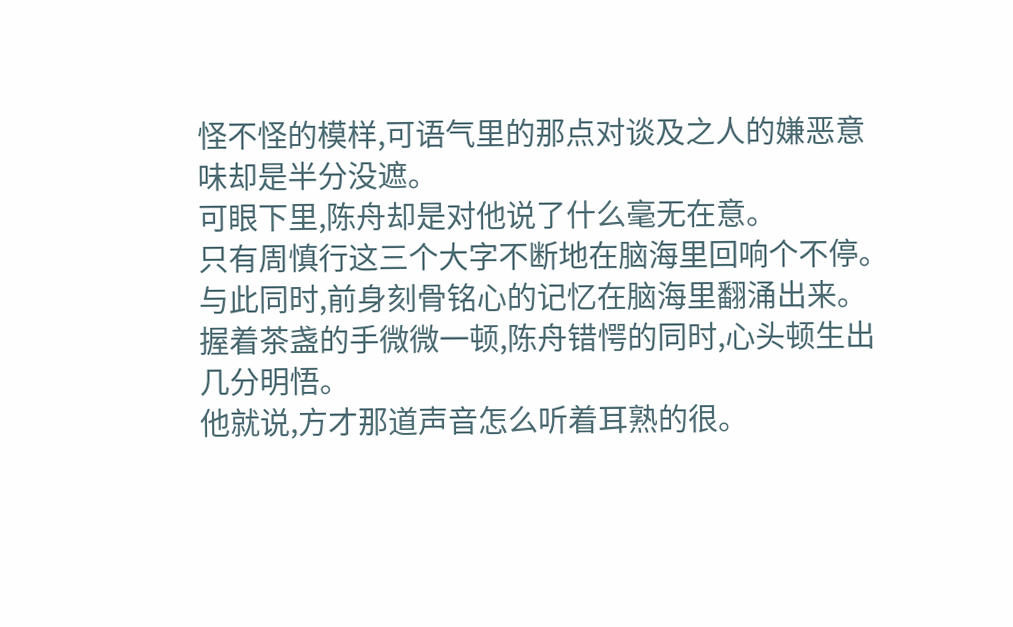怪不怪的模样,可语气里的那点对谈及之人的嫌恶意味却是半分没遮。
可眼下里,陈舟却是对他说了什么毫无在意。
只有周慎行这三个大字不断地在脑海里回响个不停。
与此同时,前身刻骨铭心的记忆在脑海里翻涌出来。
握着茶盏的手微微一顿,陈舟错愕的同时,心头顿生出几分明悟。
他就说,方才那道声音怎么听着耳熟的很。